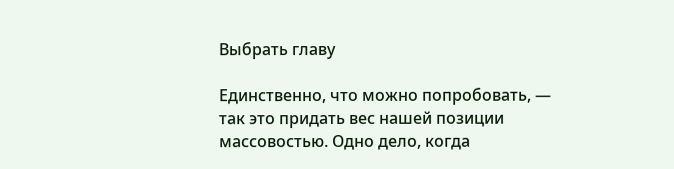Выбрать главу

Единственно, что можно попробовать, — так это придать вес нашей позиции массовостью. Одно дело, когда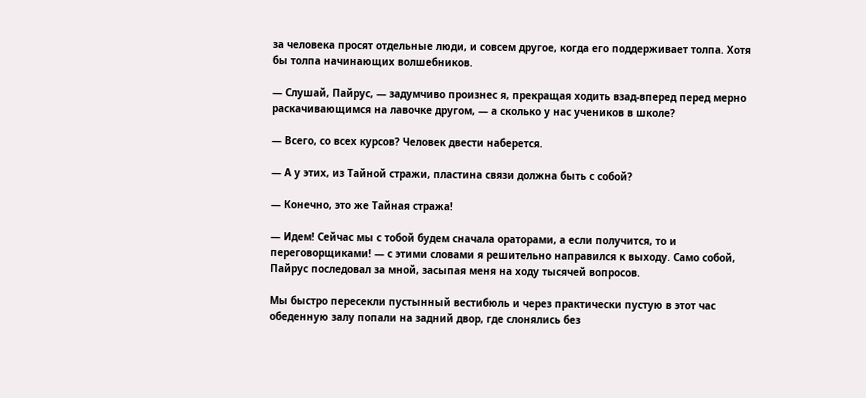за человека просят отдельные люди, и совсем другое, когда его поддерживает толпа. Хотя бы толпа начинающих волшебников.

— Слушай, Пайрус, — задумчиво произнес я, прекращая ходить взад-вперед перед мерно раскачивающимся на лавочке другом, — а сколько у нас учеников в школе?

— Всего, со всех курсов? Человек двести наберется.

— А у этих, из Тайной стражи, пластина связи должна быть с собой?

— Конечно, это же Тайная стража!

— Идем! Сейчас мы с тобой будем сначала ораторами, а если получится, то и переговорщиками! — с этими словами я решительно направился к выходу. Само собой, Пайрус последовал за мной, засыпая меня на ходу тысячей вопросов.

Мы быстро пересекли пустынный вестибюль и через практически пустую в этот час обеденную залу попали на задний двор, где слонялись без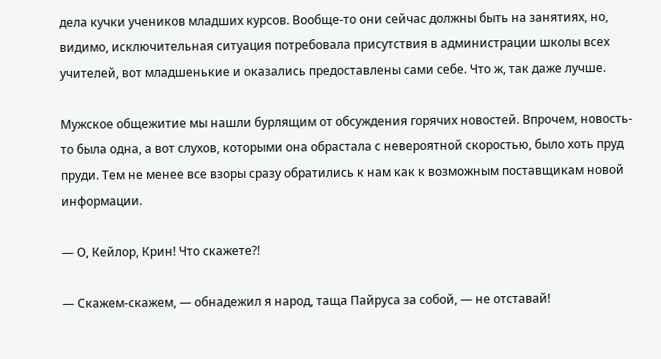дела кучки учеников младших курсов. Вообще-то они сейчас должны быть на занятиях, но, видимо, исключительная ситуация потребовала присутствия в администрации школы всех учителей, вот младшенькие и оказались предоставлены сами себе. Что ж, так даже лучше.

Мужское общежитие мы нашли бурлящим от обсуждения горячих новостей. Впрочем, новость-то была одна, а вот слухов, которыми она обрастала с невероятной скоростью, было хоть пруд пруди. Тем не менее все взоры сразу обратились к нам как к возможным поставщикам новой информации.

— О, Кейлор, Крин! Что скажете⁈

— Скажем-скажем, — обнадежил я народ, таща Пайруса за собой, — не отставай!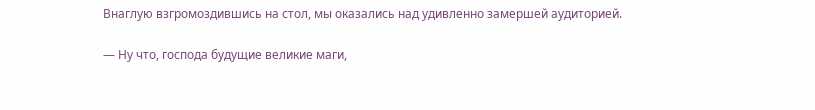Внаглую взгромоздившись на стол, мы оказались над удивленно замершей аудиторией.

— Ну что, господа будущие великие маги,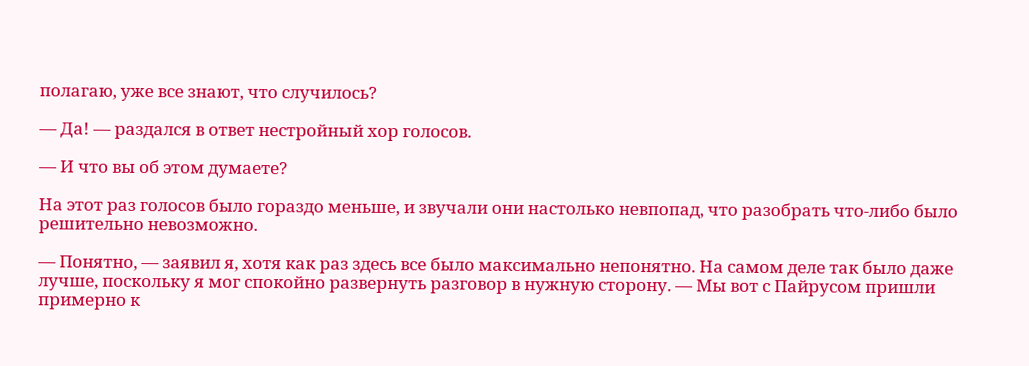полагаю, уже все знают, что случилось?

— Да! — раздался в ответ нестройный хор голосов.

— И что вы об этом думаете?

На этот раз голосов было гораздо меньше, и звучали они настолько невпопад, что разобрать что-либо было решительно невозможно.

— Понятно, — заявил я, хотя как раз здесь все было максимально непонятно. На самом деле так было даже лучше, поскольку я мог спокойно развернуть разговор в нужную сторону. — Мы вот с Пайрусом пришли примерно к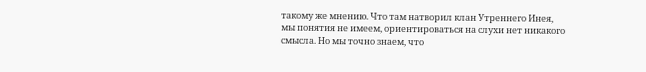такому же мнению. Что там натворил клан Утреннего Инея, мы понятия не имеем, ориентироваться на слухи нет никакого смысла. Но мы точно знаем, что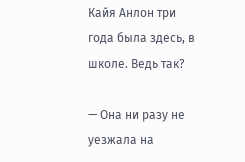Кайя Анлон три года была здесь, в школе. Ведь так?

— Она ни разу не уезжала на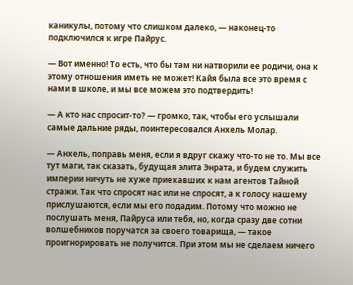каникулы, потому что слишком далеко, — наконец-то подключился к игре Пайрус.

— Вот именно! То есть, что бы там ни натворили ее родичи, она к этому отношения иметь не может! Кайя была все это время с нами в школе, и мы все можем это подтвердить!

— А кто нас спросит-то? — громко, так, чтобы его услышали самые дальние ряды, поинтересовался Анхель Молар.

— Анхель, поправь меня, если я вдруг скажу что-то не то. Мы все тут маги, так сказать, будущая элита Энрата, и будем служить империи ничуть не хуже приехавших к нам агентов Тайной стражи. Так что спросят нас или не спросят, а к голосу нашему прислушаются, если мы его подадим. Потому что можно не послушать меня, Пайруса или тебя, но, когда сразу две сотни волшебников поручатся за своего товарища, — такое проигнорировать не получится. При этом мы не сделаем ничего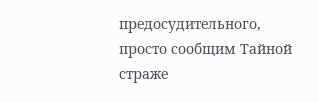предосудительного, просто сообщим Тайной страже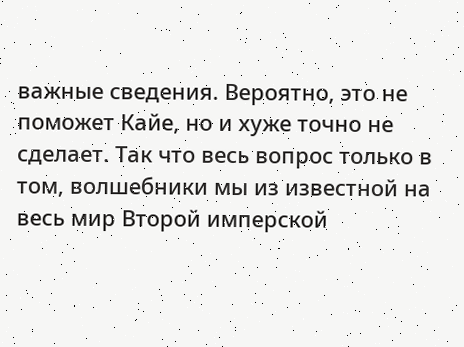важные сведения. Вероятно, это не поможет Кайе, но и хуже точно не сделает. Так что весь вопрос только в том, волшебники мы из известной на весь мир Второй имперской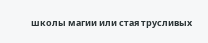школы магии или стая трусливых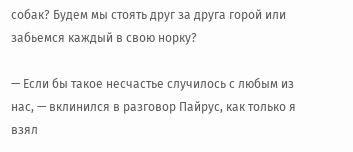собак? Будем мы стоять друг за друга горой или забьемся каждый в свою норку?

— Если бы такое несчастье случилось с любым из нас, — вклинился в разговор Пайрус, как только я взял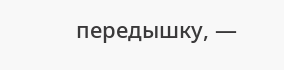передышку, —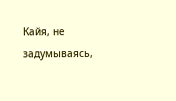Кайя, не задумываясь,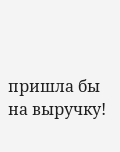пришла бы на выручку!